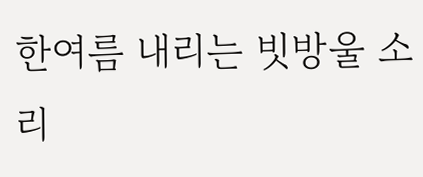한여름 내리는 빗방울 소리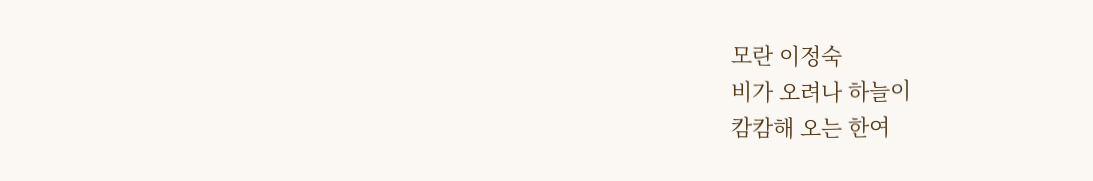모란 이정숙
비가 오려나 하늘이
캄캄해 오는 한여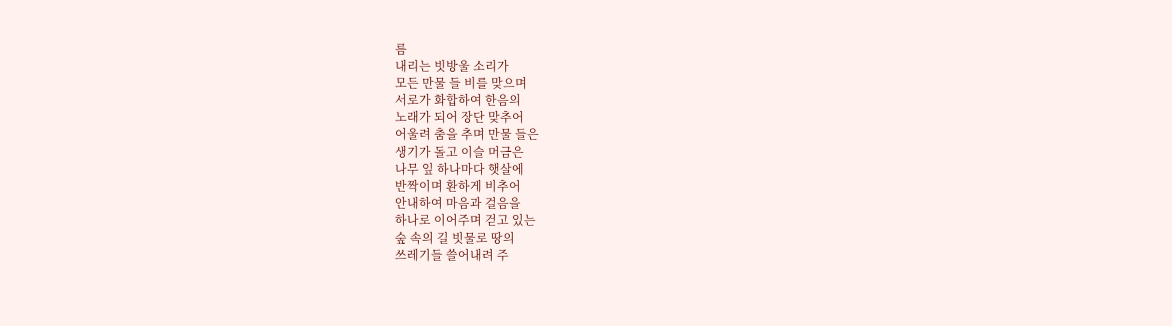름
내리는 빗방울 소리가
모든 만물 들 비를 맞으며
서로가 화합하여 한음의
노래가 되어 장단 맞추어
어울려 춤을 추며 만물 들은
생기가 돌고 이슬 머금은
나무 잎 하나마다 햇살에
반짝이며 환하게 비추어
안내하여 마음과 걸음을
하나로 이어주며 걷고 있는
숲 속의 길 빗물로 땅의
쓰레기들 쓸어내려 주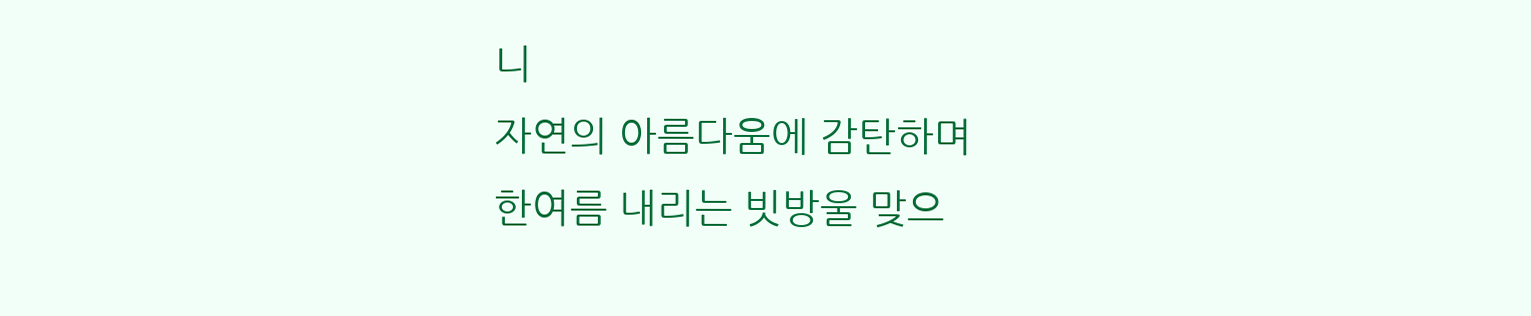니
자연의 아름다움에 감탄하며
한여름 내리는 빗방울 맞으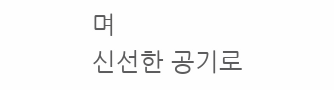며
신선한 공기로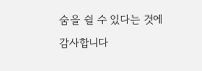숨을 쉴 수 있다는 것에 감사합니다